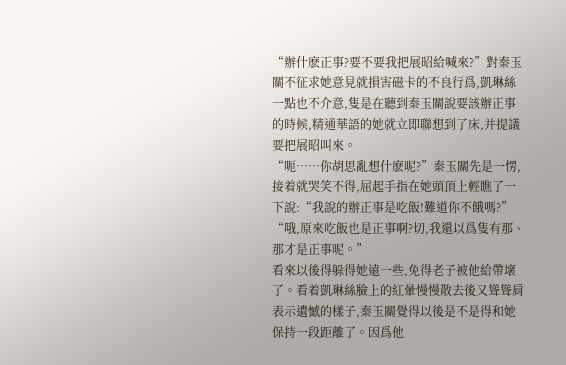“辦什麽正事?要不要我把展昭給喊來?”對秦玉關不征求她意見就損害磁卡的不良行爲,凱琳絲一點也不介意,隻是在聽到秦玉關說要該辦正事的時候,精通華語的她就立即聯想到了床,并提議要把展昭叫來。
“呃……你胡思亂想什麽呢?”秦玉關先是一愣,接着就哭笑不得,屈起手指在她頭頂上輕瞧了一下說:“我說的辦正事是吃飯!難道你不餓嗎?”
“哦,原來吃飯也是正事啊?切,我還以爲隻有那、那才是正事呢。”
看來以後得躲得她遠一些,免得老子被他給帶壞了。看着凱琳絲臉上的紅暈慢慢散去後又聳聳肩表示遺憾的樣子,秦玉關覺得以後是不是得和她保持一段距離了。因爲他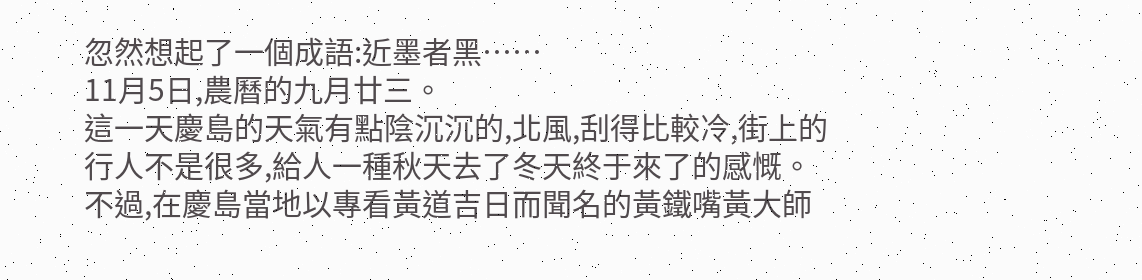忽然想起了一個成語:近墨者黑……
11月5日,農曆的九月廿三。
這一天慶島的天氣有點陰沉沉的,北風,刮得比較冷,街上的行人不是很多,給人一種秋天去了冬天終于來了的感慨。不過,在慶島當地以專看黃道吉日而聞名的黃鐵嘴黃大師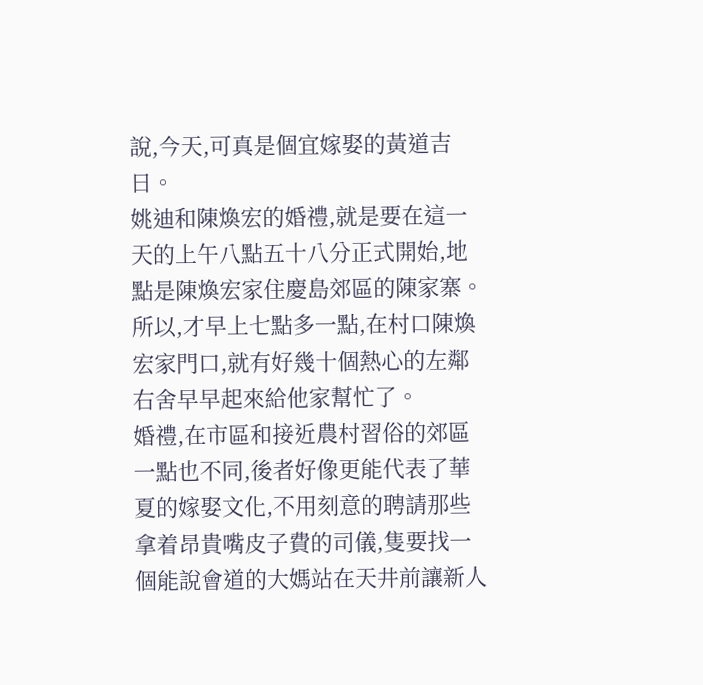說,今天,可真是個宜嫁娶的黃道吉日。
姚迪和陳煥宏的婚禮,就是要在這一天的上午八點五十八分正式開始,地點是陳煥宏家住慶島郊區的陳家寨。所以,才早上七點多一點,在村口陳煥宏家門口,就有好幾十個熱心的左鄰右舍早早起來給他家幫忙了。
婚禮,在市區和接近農村習俗的郊區一點也不同,後者好像更能代表了華夏的嫁娶文化,不用刻意的聘請那些拿着昂貴嘴皮子費的司儀,隻要找一個能說會道的大媽站在天井前讓新人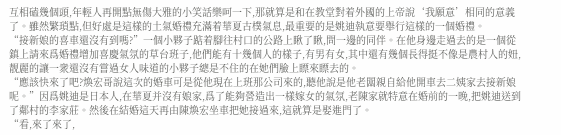互相磕幾個頭,年輕人再開點無傷大雅的小笑話樂呵一下,那就算是和在教堂對着外國的上帝說‘我願意’相同的意義了。雖然繁瑣點,但好處是這樣的土氣婚禮充滿着華夏古樸氣息,最重要的是姚迪執意要舉行這樣的一個婚禮。
“接新娘的喜車還沒有到嗎?”一個小夥子踮着腳往村口的公路上瞅了瞅,問一邊的同伴。在他身邊走過去的是一個從鎮上請來爲婚禮增加喜慶氣氛的草台班子,他們能有十幾個人的樣子,有男有女,其中還有幾個長得挺不像是農村人的妞,靓麗的讓一衆還沒有嘗過女人味道的小夥子總是不住的在她們臉上瞟來瞟去的。
“應該快來了吧?煥宏哥說這次的婚車可是從他現在上班那公司來的,聽他說是他老闆親自給他開車去二姨家去接新娘呢。”因爲姚迪是日本人,在華夏并沒有娘家,爲了能夠營造出一樣嫁女的氣氛,老陳家就特意在婚前的一晚,把姚迪送到了鄰村的李家莊。然後在結婚這天再由陳煥宏坐車把她接過來,這就算是娶進門了。
“看,來了來了,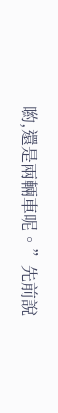喲,還是兩輛車呢。”先前說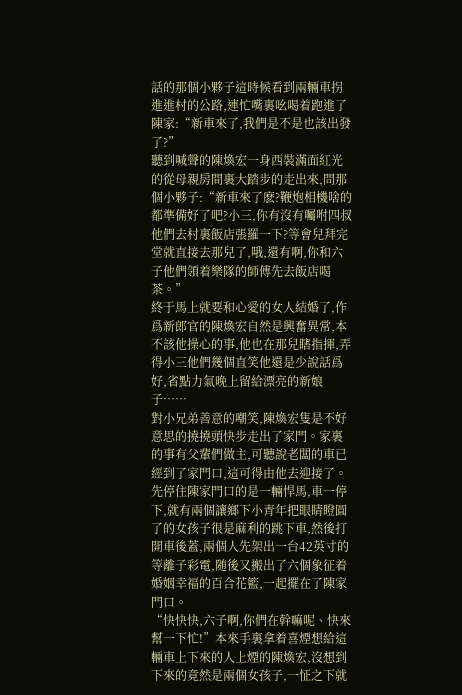話的那個小夥子這時候看到兩輛車拐進進村的公路,連忙嘴裏吆喝着跑進了陳家:“新車來了,我們是不是也該出發了?”
聽到喊聲的陳煥宏一身西裝滿面紅光的從母親房間裏大踏步的走出來,問那個小夥子:“新車來了麽?鞭炮相機啥的都準備好了吧?小三,你有沒有囑咐四叔他們去村裏飯店張羅一下?等會兒拜完堂就直接去那兒了,哦,還有啊,你和六子他們領着樂隊的師傅先去飯店喝茶。”
終于馬上就要和心愛的女人結婚了,作爲新郎官的陳煥宏自然是興奮異常,本不該他操心的事,他也在那兒瞎指揮,弄得小三他們幾個直笑他還是少說話爲好,省點力氣晚上留給漂亮的新娘子……
對小兄弟善意的嘲笑,陳煥宏隻是不好意思的撓撓頭快步走出了家門。家裏的事有父輩們做主,可聽說老闆的車已經到了家門口,這可得由他去迎接了。
先停住陳家門口的是一輛悍馬,車一停下,就有兩個讓鄉下小青年把眼睛瞪圓了的女孩子很是麻利的跳下車,然後打開車後蓋,兩個人先架出一台42英寸的等離子彩電,随後又搬出了六個象征着婚姻幸福的百合花籃,一起擺在了陳家門口。
“快快快,六子啊,你們在幹嘛呢、快來幫一下忙!”本來手裏拿着喜煙想給這輛車上下來的人上煙的陳煥宏,沒想到下來的竟然是兩個女孩子,一怔之下就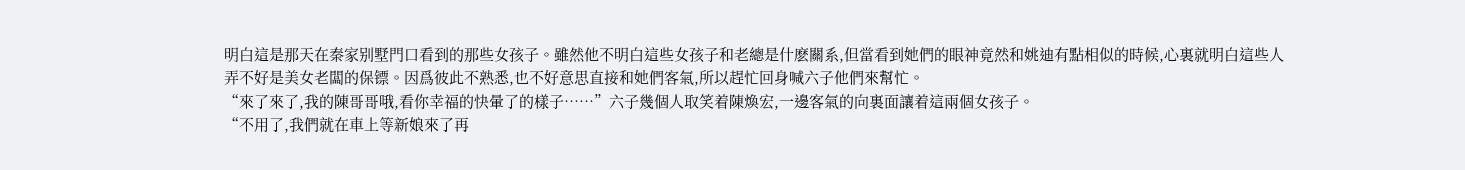明白這是那天在秦家别墅門口看到的那些女孩子。雖然他不明白這些女孩子和老總是什麽關系,但當看到她們的眼神竟然和姚迪有點相似的時候,心裏就明白這些人弄不好是美女老闆的保镖。因爲彼此不熟悉,也不好意思直接和她們客氣,所以趕忙回身喊六子他們來幫忙。
“來了來了,我的陳哥哥哦,看你幸福的快暈了的樣子……”六子幾個人取笑着陳煥宏,一邊客氣的向裏面讓着這兩個女孩子。
“不用了,我們就在車上等新娘來了再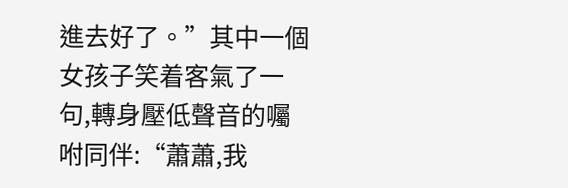進去好了。”其中一個女孩子笑着客氣了一句,轉身壓低聲音的囑咐同伴:“蕭蕭,我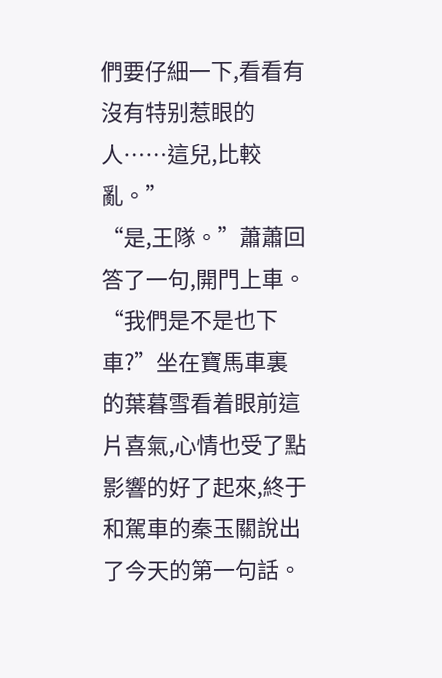們要仔細一下,看看有沒有特别惹眼的人……這兒,比較亂。”
“是,王隊。”蕭蕭回答了一句,開門上車。
“我們是不是也下車?”坐在寶馬車裏的葉暮雪看着眼前這片喜氣,心情也受了點影響的好了起來,終于和駕車的秦玉關說出了今天的第一句話。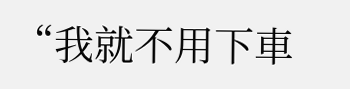“我就不用下車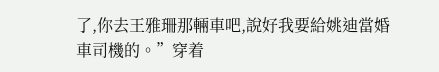了,你去王雅珊那輛車吧,說好我要給姚迪當婚車司機的。”穿着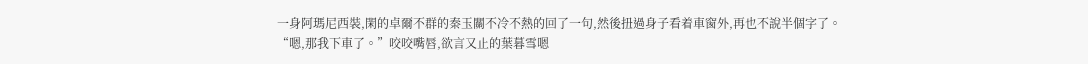一身阿瑪尼西裝,閑的卓爾不群的秦玉關不冷不熱的回了一句,然後扭過身子看着車窗外,再也不說半個字了。
“嗯,那我下車了。”咬咬嘴唇,欲言又止的葉暮雪嗯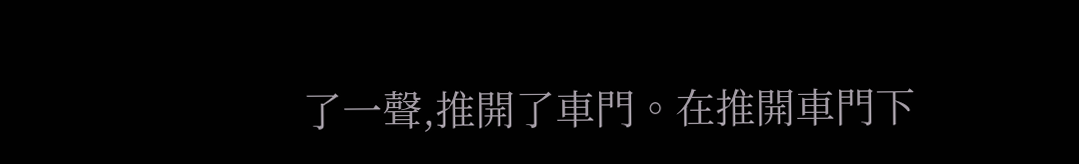了一聲,推開了車門。在推開車門下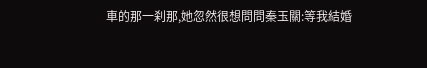車的那一刹那,她忽然很想問問秦玉關:等我結婚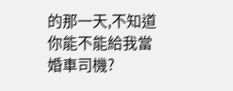的那一天,不知道你能不能給我當婚車司機?